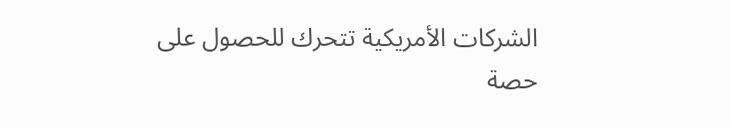الشركات الأمريكية تتحرك للحصول على حصة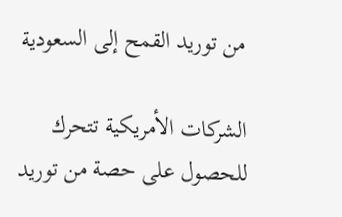من توريد القمح إلى السعودية

الشركات الأمريكية تتحرك للحصول على حصة من توريد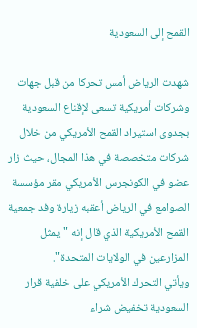القمح إلى السعودية

شهدت الرياض أمس تحركا من قبل جهات وشركات أمريكية تسعى لإقناع السعودية بجدوى استيراد القمح الأمريكي من خلال شركات متخصصة في هذا المجال، حيث زار عضو في الكونجرس الأمريكي مقر مؤسسة الصوامع في الرياض أعقبه زيارة وفد جمعية القمح الأمريكية الذي قال إنه "يمثل المزارعين في الولايات المتحدة".
ويأتي التحرك الأمريكي على خلفية قرار السعودية تخفيض شراء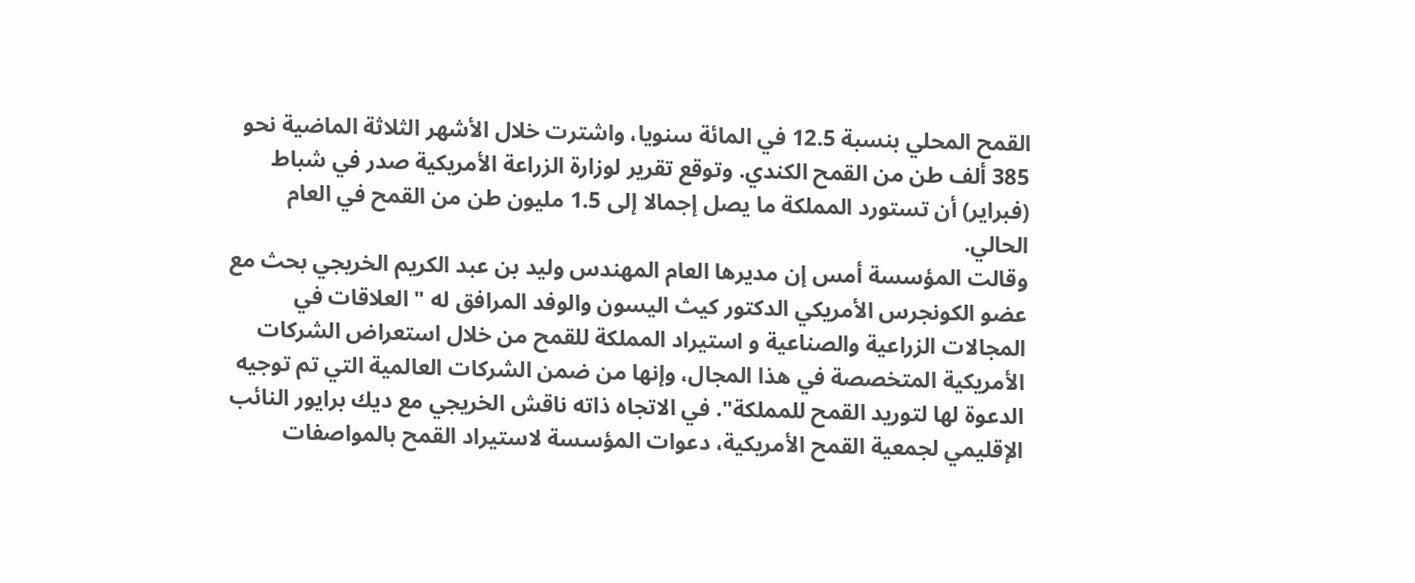القمح المحلي بنسبة 12.5 في المائة سنويا، واشترت خلال الأشهر الثلاثة الماضية نحو 385 ألف طن من القمح الكندي. وتوقع تقرير لوزارة الزراعة الأمريكية صدر في شباط (فبراير) أن تستورد المملكة ما يصل إجمالا إلى 1.5 مليون طن من القمح في العام الحالي.
وقالت المؤسسة أمس إن مديرها العام المهندس وليد بن عبد الكريم الخريجي بحث مع عضو الكونجرس الأمريكي الدكتور كيث اليسون والوفد المرافق له " العلاقات في المجالات الزراعية والصناعية و استيراد المملكة للقمح من خلال استعراض الشركات الأمريكية المتخصصة في هذا المجال، وإنها من ضمن الشركات العالمية التي تم توجيه الدعوة لها لتوريد القمح للمملكة". في الاتجاه ذاته ناقش الخريجي مع ديك برايور النائب الإقليمي لجمعية القمح الأمريكية، دعوات المؤسسة لاستيراد القمح بالمواصفات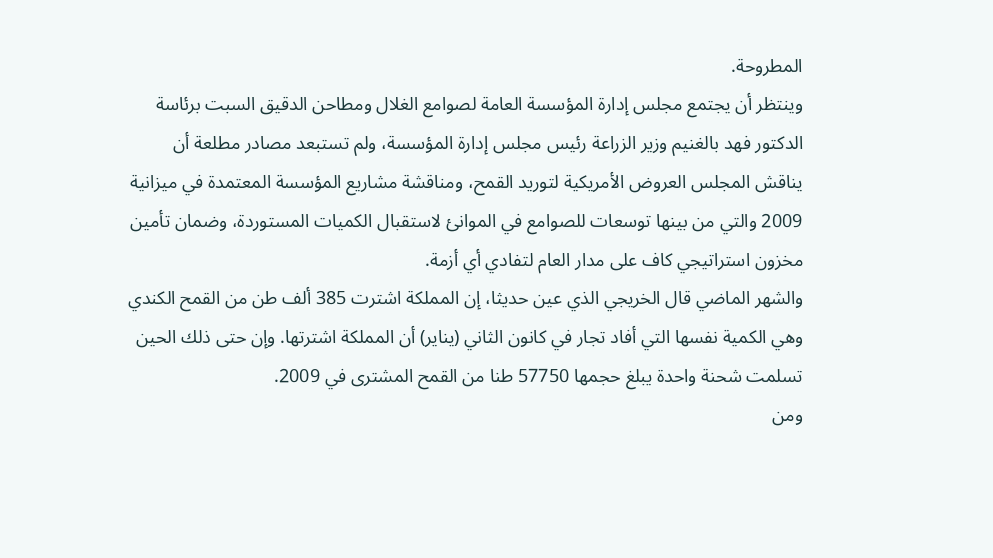المطروحة.
وينتظر أن يجتمع مجلس إدارة المؤسسة العامة لصوامع الغلال ومطاحن الدقيق السبت برئاسة الدكتور فهد بالغنيم وزير الزراعة رئيس مجلس إدارة المؤسسة، ولم تستبعد مصادر مطلعة أن يناقش المجلس العروض الأمريكية لتوريد القمح، ومناقشة مشاريع المؤسسة المعتمدة في ميزانية 2009 والتي من بينها توسعات للصوامع في الموانئ لاستقبال الكميات المستوردة، وضمان تأمين مخزون استراتيجي كاف على مدار العام لتفادي أي أزمة.
والشهر الماضي قال الخريجي الذي عين حديثا، إن المملكة اشترت 385 ألف طن من القمح الكندي وهي الكمية نفسها التي أفاد تجار في كانون الثاني (يناير) أن المملكة اشترتها. وإن حتى ذلك الحين تسلمت شحنة واحدة يبلغ حجمها 57750 طنا من القمح المشترى في 2009.
ومن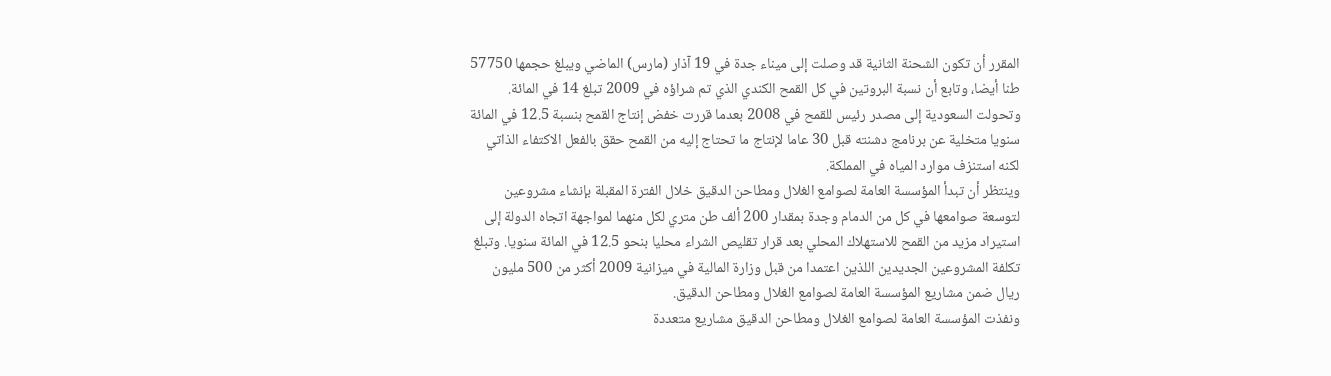المقرر أن تكون الشحنة الثانية قد وصلت إلى ميناء جدة في 19 آذار (مارس) الماضي ويبلغ حجمها 57750 طنا أيضا، وتابع أن نسبة البروتين في كل القمح الكندي الذي تم شراؤه في 2009 تبلغ 14 في المائة.
وتحولت السعودية إلى مصدر رئيس للقمح في 2008 بعدما قررت خفض إنتاج القمح بنسبة 12.5 في المائة سنويا متخلية عن برنامج دشنته قبل 30 عاما لإنتاج ما تحتاج إليه من القمح حقق بالفعل الاكتفاء الذاتي لكنه استنزف موارد المياه في المملكة.
وينتظر أن تبدأ المؤسسة العامة لصوامع الغلال ومطاحن الدقيق خلال الفترة المقبلة بإنشاء مشروعين لتوسعة صوامعها في كل من الدمام وجدة بمقدار 200 ألف طن متري لكل منهما لمواجهة اتجاه الدولة إلى استيراد مزيد من القمح للاستهلاك المحلي بعد قرار تقليص الشراء محليا بنحو 12.5 في المائة سنويا. وتبلغ تكلفة المشروعين الجديدين اللذين اعتمدا من قبل وزارة المالية في ميزانية 2009 أكثر من 500 مليون ريال ضمن مشاريع المؤسسة العامة لصوامع الغلال ومطاحن الدقيق.
ونفذت المؤسسة العامة لصوامع الغلال ومطاحن الدقيق مشاريع متعددة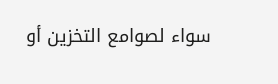سواء لصوامع التخزين أو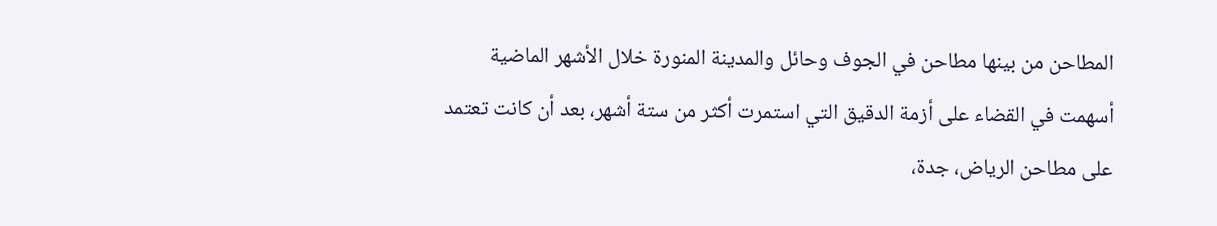المطاحن من بينها مطاحن في الجوف وحائل والمدينة المنورة خلال الأشهر الماضية أسهمت في القضاء على أزمة الدقيق التي استمرت أكثر من ستة أشهر، بعد أن كانت تعتمد على مطاحن الرياض، جدة،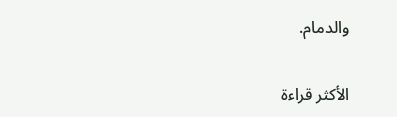والدمام.

الأكثر قراءة